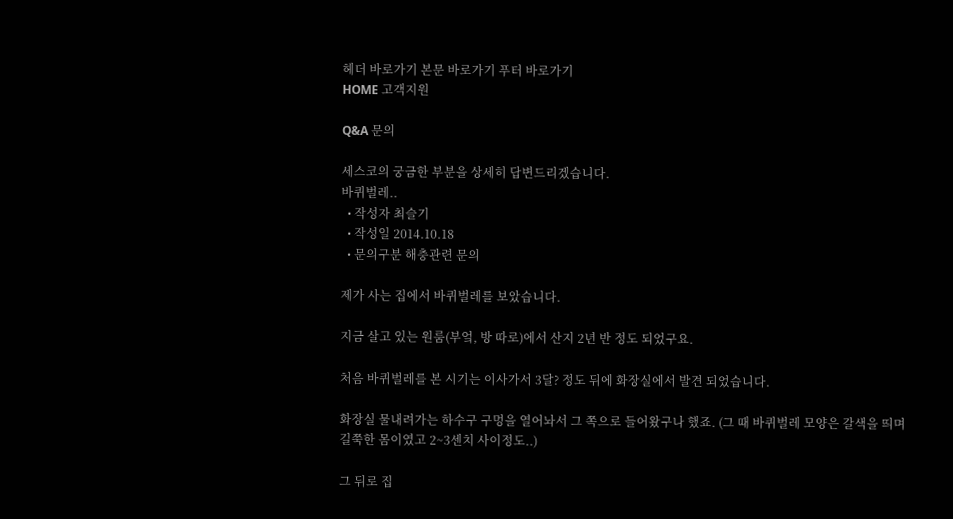헤더 바로가기 본문 바로가기 푸터 바로가기
HOME 고객지원

Q&A 문의

세스코의 궁금한 부분을 상세히 답변드리겠습니다.
바퀴벌레..
  • 작성자 최슬기
  • 작성일 2014.10.18
  • 문의구분 해충관련 문의

제가 사는 집에서 바퀴벌레를 보았습니다.

지금 살고 있는 원룸(부엌, 방 따로)에서 산지 2년 반 정도 되었구요.

처음 바퀴벌레를 본 시기는 이사가서 3달? 정도 뒤에 화장실에서 발견 되었습니다.

화장실 물내려가는 하수구 구멍을 열어놔서 그 쪽으로 들어왔구나 했죠. (그 때 바퀴벌레 모양은 갈색을 띄며 길쭉한 몸이였고 2~3센치 사이정도..)

그 뒤로 집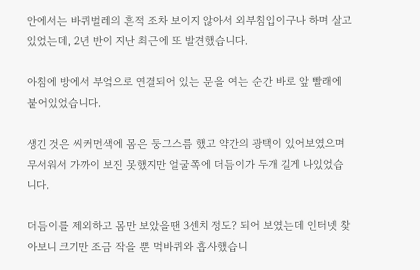안에서는 바퀴벌레의 흔적 조차 보이지 않아서 외부침입이구나 하며 살고있었는데, 2년 반이 지난 최근에 또 발견했습니다.

아침에 방에서 부엌으로 연결되어 있는 문을 여는 순간 바로 앞 빨래에 붙어있었습니다.

생긴 것은 씨커먼색에 몸은 둥그스름 했고 약간의 광택이 있어보였으며 무서워서 가까이 보진 못했지만 얼굴쪽에 더듬이가 두개 길게 나있었습니다.

더듬이를 제외하고 몸만 보았을땐 3센치 정도? 되어 보였는데 인터넷 찾아보니 크기만 조금 작을 뿐 먹바퀴와 흡사했습니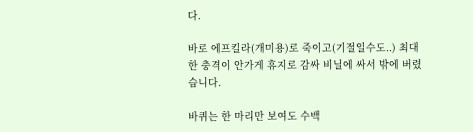다.

바로 에프킬라(개미용)로 죽이고(기절일수도..) 최대한 충격이 안가게 휴지로 감싸 비닐에 싸서 밖에 버렸습니다.

바퀴는 한 마리만 보여도 수백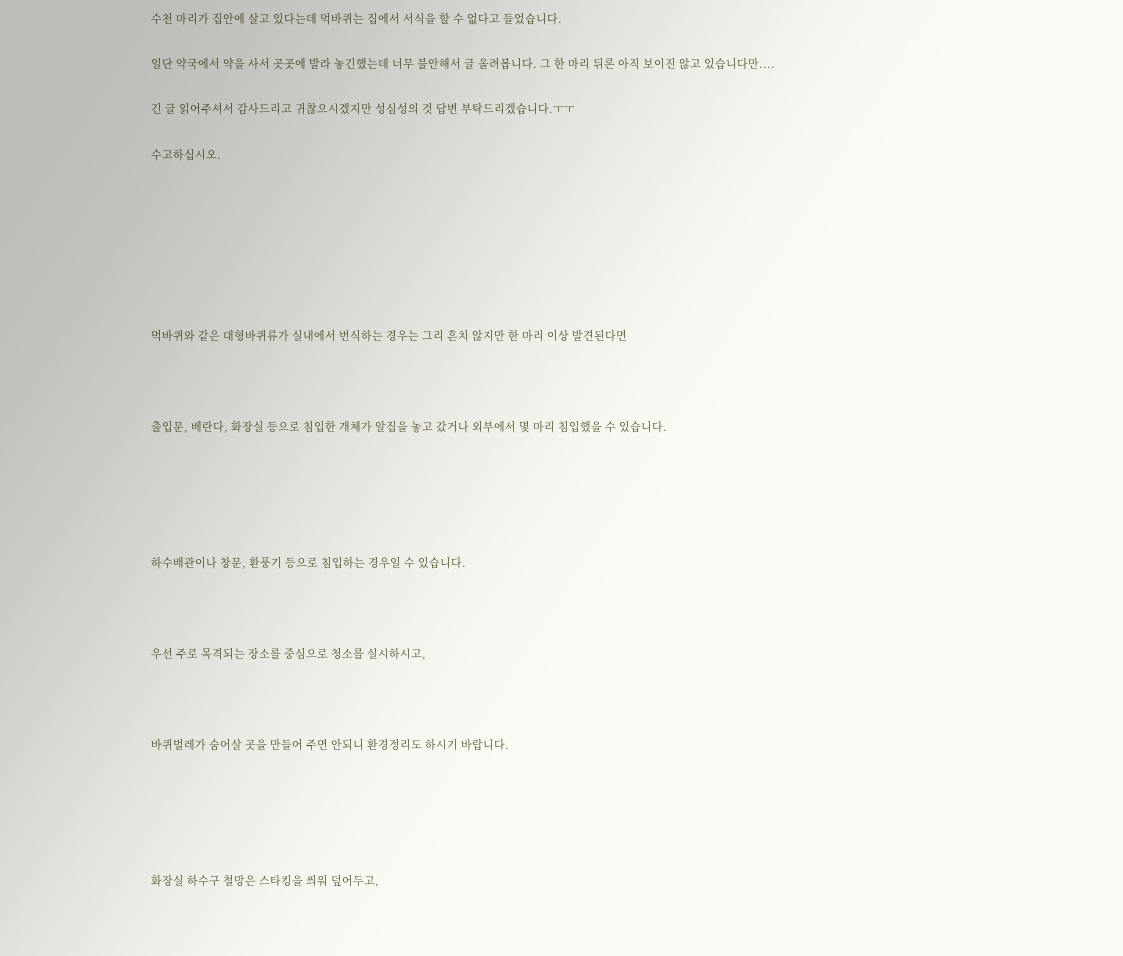수천 마리가 집안에 살고 있다는데 먹바퀴는 집에서 서식을 할 수 없다고 들었습니다.

일단 약국에서 약을 사서 곳곳에 발라 놓긴했는데 너무 불안해서 글 올려봅니다. 그 한 마리 뒤론 아직 보이진 않고 있습니다만....

긴 글 읽어주셔서 감사드리고 귀찮으시겠지만 성심성의 것 답변 부탁드리겠습니다.ㅜㅜ

수고하십시오.







먹바퀴와 같은 대형바퀴류가 실내에서 번식하는 경우는 그리 흔치 않지만 한 마리 이상 발견된다면



출입문, 베란다, 화장실 등으로 침입한 개체가 알집을 놓고 갔거나 외부에서 몇 마리 침입했을 수 있습니다.





하수배관이나 창문, 환풍기 등으로 침입하는 경우일 수 있습니다.



우선 주로 목격되는 장소를 중심으로 청소를 실시하시고,



바퀴벌레가 숨어살 곳을 만들어 주면 안되니 환경정리도 하시기 바랍니다.





화장실 하수구 철망은 스타킹을 씌워 덮어두고,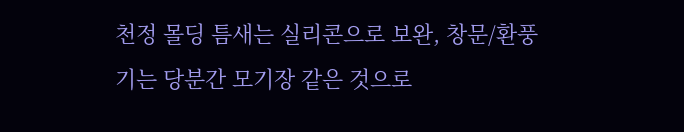천정 몰딩 틈새는 실리콘으로 보완, 창문/환풍기는 당분간 모기장 같은 것으로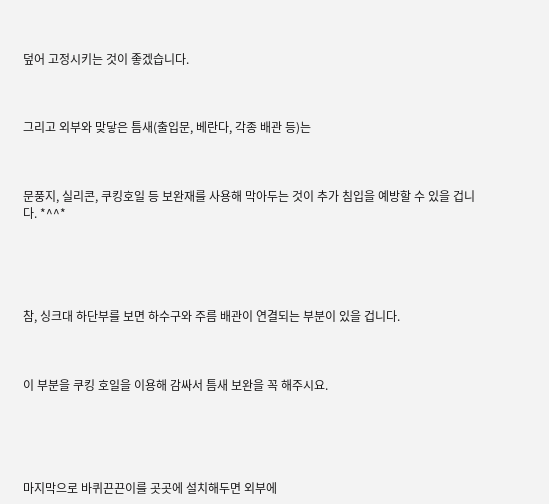덮어 고정시키는 것이 좋겠습니다.



그리고 외부와 맞닿은 틈새(출입문, 베란다, 각종 배관 등)는



문풍지, 실리콘, 쿠킹호일 등 보완재를 사용해 막아두는 것이 추가 침입을 예방할 수 있을 겁니다. *^^*





참, 싱크대 하단부를 보면 하수구와 주름 배관이 연결되는 부분이 있을 겁니다.



이 부분을 쿠킹 호일을 이용해 감싸서 틈새 보완을 꼭 해주시요.





마지막으로 바퀴끈끈이를 곳곳에 설치해두면 외부에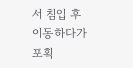서 침입 후 이동하다가 포획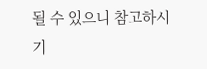될 수 있으니 참고하시기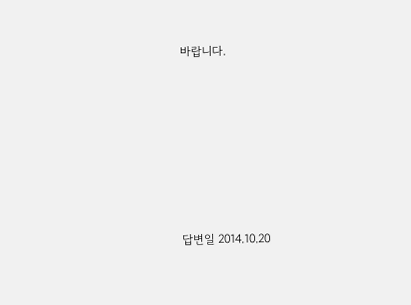바랍니다.









답변일 2014.10.20